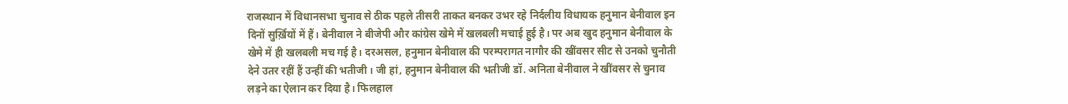राजस्थान में विधानसभा चुनाव से ठीक पहले तीसरी ताकत बनकर उभर रहे निर्दलीय विधायक हनुमान बेनीवाल इन दिनों सुर्ख़ियों में हैं। बेनीवाल ने बीजेपी और कांग्रेस खेमे में खलबली मचाई हुई है। पर अब खुद हनुमान बेनीवाल के खेमे में ही खलबली मच गई है। दरअसल, हनुमान बेनीवाल की परम्परागत नागौर की खींवसर सीट से उनको चुनौती देने उतर रहीं हैं उन्हीं की भतीजी। जी हां, हनुमान बेनीवाल की भतीजी डॉ. अनिता बेनीवाल ने खींवसर से चुनाव लड़ने का ऐलान कर दिया है। फिलहाल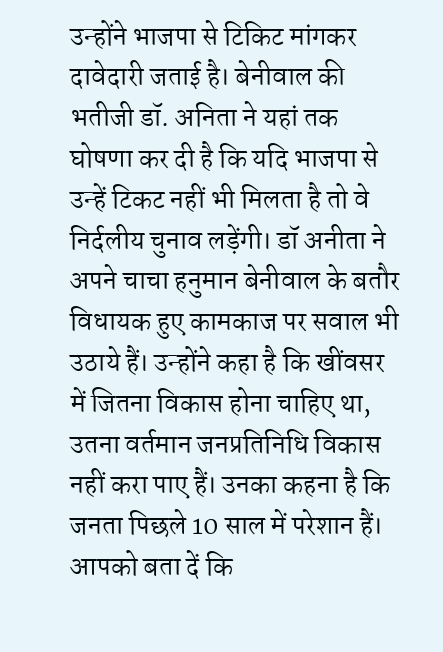उन्होंने भाजपा से टिकिट मांगकर दावेदारी जताई है। बेनीवाल की भतीजी डॉ. अनिता ने यहां तक घोषणा कर दी है कि यदि भाजपा से उन्हें टिकट नहीं भी मिलता है तो वे निर्दलीय चुनाव लड़ेंगी। डॉ अनीता ने अपने चाचा हनुमान बेनीवाल के बतौर विधायक हुए कामकाज पर सवाल भी उठाये हैं। उन्होंने कहा है कि खींवसर में जितना विकास होना चाहिए था, उतना वर्तमान जनप्रतिनिधि विकास नहीं करा पाए हैं। उनका कहना है कि जनता पिछले 10 साल में परेशान हैं। आपको बता दें कि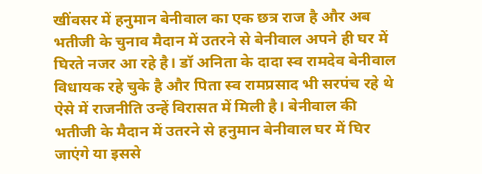खींवसर में हनुमान बेनीवाल का एक छत्र राज है और अब भतीजी के चुनाव मैदान में उतरने से बेनीवाल अपने ही घर में घिरते नजर आ रहे है। डॉ अनिता के दादा स्व रामदेव बेनीवाल विधायक रहे चुके है और पिता स्व रामप्रसाद भी सरपंच रहे थे ऐसे में राजनीति उन्हें विरासत में मिली है। बेनीवाल की भतीजी के मैदान में उतरने से हनुमान बेनीवाल घर में घिर जाएंगे या इससे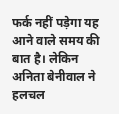फर्क नहीं पड़ेगा यह आने वाले समय की बात है। लेकिन अनिता बेनीवाल ने हलचल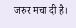जरुर मचा दी है।